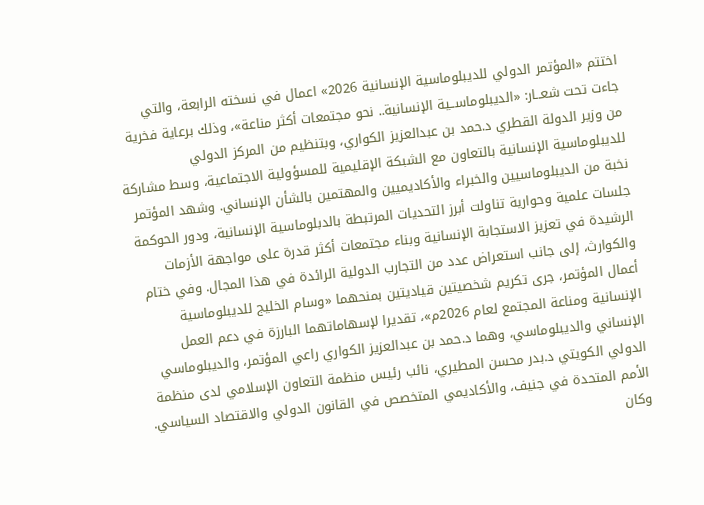اختتم «المؤتمر الدولي للديبلوماسية الإنسانية 2026» اعمال في نسخته الرابعة، والتي جاءت تحت شعــار: «الديبلوماســية الإنسانية.. نحو مجتمعات أكثر مناعة»، وذلك برعاية فخرية من وزير الدولة القطري د.حمد بن عبدالعزيز الكواري، وبتنظيم من المركز الدولي للديبلوماسية الإنسانية بالتعاون مع الشبكة الإقليمية للمسؤولية الاجتماعية، وسط مشاركة نخبة من الديبلوماسيين والخبراء والأكاديميين والمهتمين بالشأن الإنساني. وشهد المؤتمر جلسات علمية وحوارية تناولت أبرز التحديات المرتبطة بالدبلوماسية الإنسانية، ودور الحوكمة الرشيدة في تعزيز الاستجابة الإنسانية وبناء مجتمعات أكثر قدرة على مواجهة الأزمات والكوارث، إلى جانب استعراض عدد من التجارب الدولية الرائدة في هذا المجال. وفي ختام أعمال المؤتمر، جرى تكريم شخصيتين قياديتين بمنحهما «وسام الخليج للديبلوماسية الإنسانية ومناعة المجتمع لعام 2026م»، تقديرا لإسهاماتهما البارزة في دعم العمل الإنساني والديبلوماسي، وهما د.حمد بن عبدالعزيز الكواري راعي المؤتمر، والديبلوماسي الدولي الكويتي د.بدر محسن المطيري، نائب رئيس منظمة التعاون الإسلامي لدى منظمة الأمم المتحدة في جنيف، والأكاديمي المتخصص في القانون الدولي والاقتصاد السياسي.
وكان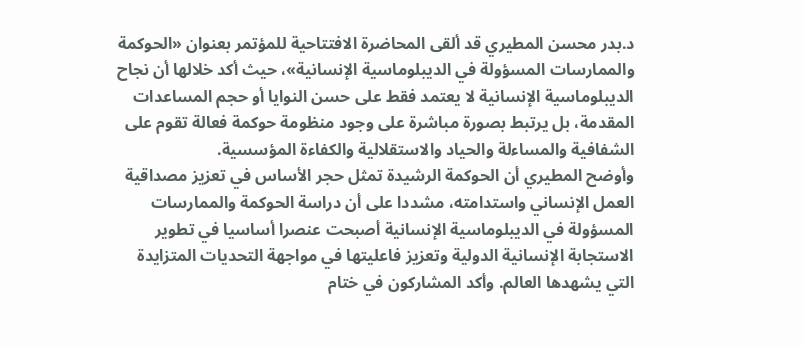د.بدر محسن المطيري قد ألقى المحاضرة الافتتاحية للمؤتمر بعنوان «الحوكمة والممارسات المسؤولة في الديبلوماسية الإنسانية»، حيث أكد خلالها أن نجاح الديبلوماسية الإنسانية لا يعتمد فقط على حسن النوايا أو حجم المساعدات المقدمة، بل يرتبط بصورة مباشرة على وجود منظومة حوكمة فعالة تقوم على الشفافية والمساءلة والحياد والاستقلالية والكفاءة المؤسسية.
وأوضح المطيري أن الحوكمة الرشيدة تمثل حجر الأساس في تعزيز مصداقية العمل الإنساني واستدامته، مشددا على أن دراسة الحوكمة والممارسات المسؤولة في الديبلوماسية الإنسانية أصبحت عنصرا أساسيا في تطوير الاستجابة الإنسانية الدولية وتعزيز فاعليتها في مواجهة التحديات المتزايدة التي يشهدها العالم. وأكد المشاركون في ختام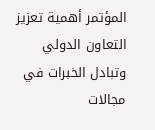المؤتمر أهمية تعزيز التعاون الدولي وتبادل الخبرات في مجالات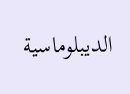الديبلوماسية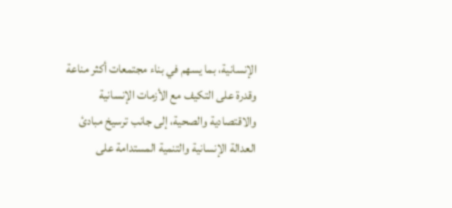الإنسانية، بما يسهم في بناء مجتمعات أكثر مناعة وقدرة على التكيف مع الأزمات الإنسانية والاقتصادية والصحية، إلى جانب ترسيخ مبادئ العدالة الإنسانية والتنمية المستدامة على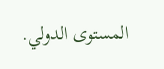المستوى الدولي.